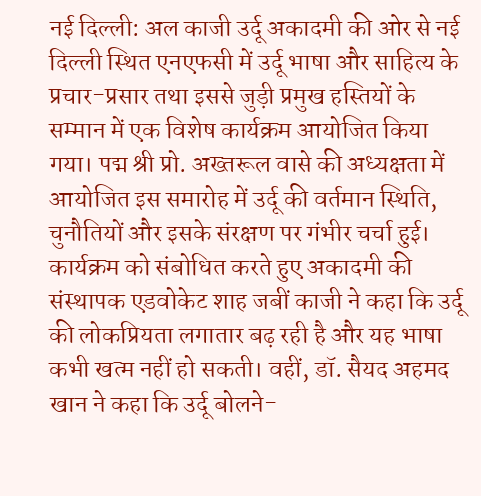नई दिल्ली: अल काजी उर्दू अकादमी की ओर से नई दिल्ली स्थित एनएफसी में उर्दू भाषा और साहित्य के प्रचार-प्रसार तथा इससे जुड़ी प्रमुख हस्तियों के सम्मान में एक विशेष कार्यक्रम आयोजित किया गया। पद्म श्री प्रो. अख्तरूल वासे की अध्यक्षता में आयोजित इस समारोह में उर्दू की वर्तमान स्थिति, चुनौतियों और इसके संरक्षण पर गंभीर चर्चा हुई।
कार्यक्रम को संबोधित करते हुए अकादमी की संस्थापक एडवोकेट शाह जबीं काजी ने कहा कि उर्दू की लोकप्रियता लगातार बढ़ रही है और यह भाषा कभी खत्म नहीं हो सकती। वहीं, डॉ. सैयद अहमद खान ने कहा कि उर्दू बोलने-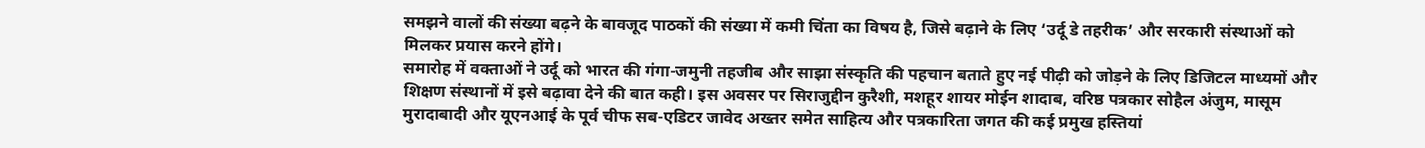समझने वालों की संख्या बढ़ने के बावजूद पाठकों की संख्या में कमी चिंता का विषय है, जिसे बढ़ाने के लिए ‘उर्दू डे तहरीक’ और सरकारी संस्थाओं को मिलकर प्रयास करने होंगे।
समारोह में वक्ताओं ने उर्दू को भारत की गंगा-जमुनी तहजीब और साझा संस्कृति की पहचान बताते हुए नई पीढ़ी को जोड़ने के लिए डिजिटल माध्यमों और शिक्षण संस्थानों में इसे बढ़ावा देने की बात कही। इस अवसर पर सिराजुद्दीन कुरैशी, मशहूर शायर मोईन शादाब, वरिष्ठ पत्रकार सोहैल अंजुम, मासूम मुरादाबादी और यूएनआई के पूर्व चीफ सब-एडिटर जावेद अख्तर समेत साहित्य और पत्रकारिता जगत की कई प्रमुख हस्तियां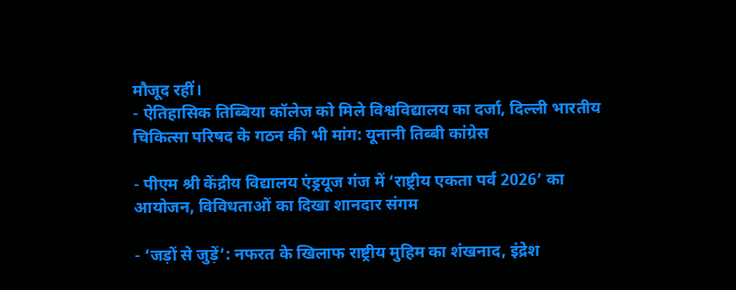मौजूद रहीं।
- ऐतिहासिक तिब्बिया कॉलेज को मिले विश्वविद्यालय का दर्जा, दिल्ली भारतीय चिकित्सा परिषद के गठन की भी मांग: यूनानी तिब्बी कांग्रेस

- पीएम श्री केंद्रीय विद्यालय एंड्रयूज गंज में ‘राष्ट्रीय एकता पर्व 2026’ का आयोजन, विविधताओं का दिखा शानदार संगम

- ‘जड़ों से जुड़ें’: नफरत के खिलाफ राष्ट्रीय मुहिम का शंखनाद, इंद्रेश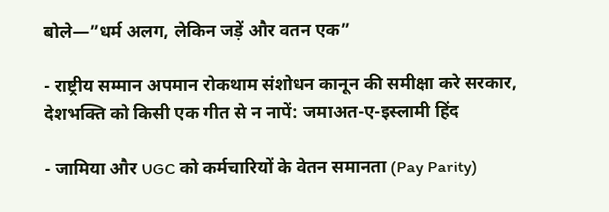बोले—”धर्म अलग, लेकिन जड़ें और वतन एक”

- राष्ट्रीय सम्मान अपमान रोकथाम संशोधन कानून की समीक्षा करे सरकार, देशभक्ति को किसी एक गीत से न नापें: जमाअत-ए-इस्लामी हिंद

- जामिया और UGC को कर्मचारियों के वेतन समानता (Pay Parity)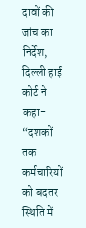दावों की जांच का निर्देश, दिल्ली हाई कोर्ट ने कहा- “दशकों तक कर्मचारियों को बदतर स्थिति में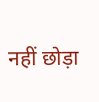नहीं छोड़ा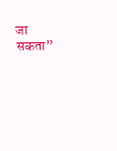जा सकता”